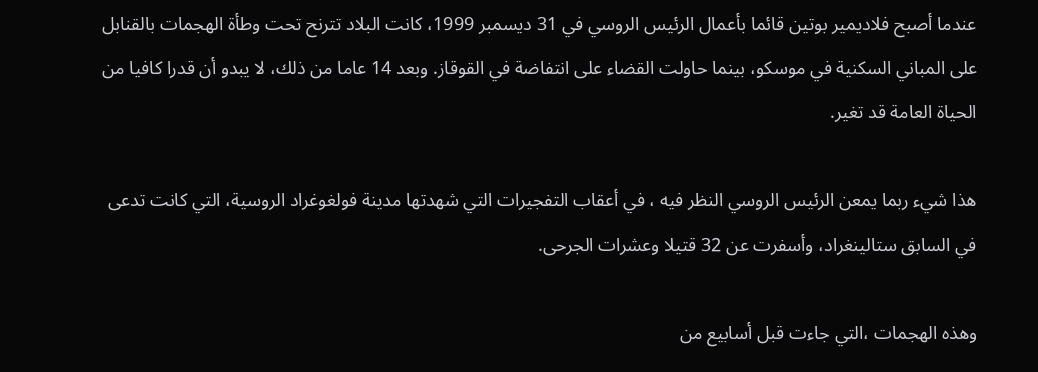عندما أصبح فلاديمير بوتين قائما بأعمال الرئيس الروسي في 31 ديسمبر 1999، كانت البلاد تترنح تحت وطأة الهجمات بالقنابل على المباني السكنية في موسكو، بينما حاولت القضاء على انتفاضة في القوقاز. وبعد 14 عاما من ذلك، لا يبدو أن قدرا كافيا من الحياة العامة قد تغير.

هذا شيء ربما يمعن الرئيس الروسي النظر فيه ، في أعقاب التفجيرات التي شهدتها مدينة فولغوغراد الروسية، التي كانت تدعى في السابق ستالينغراد، وأسفرت عن 32 قتيلا وعشرات الجرحى.

وهذه الهجمات ،التي جاءت قبل أسابيع من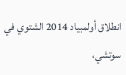انطلاق أولمبياد 2014 الشتوي في سوتشي،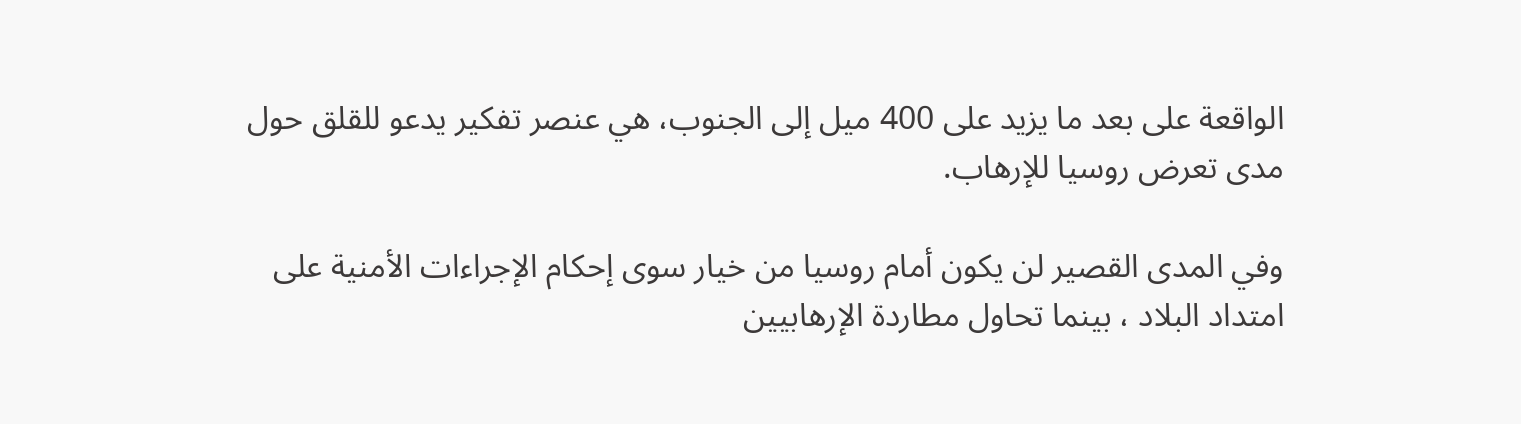الواقعة على بعد ما يزيد على 400 ميل إلى الجنوب، هي عنصر تفكير يدعو للقلق حول مدى تعرض روسيا للإرهاب.

وفي المدى القصير لن يكون أمام روسيا من خيار سوى إحكام الإجراءات الأمنية على امتداد البلاد ، بينما تحاول مطاردة الإرهابيين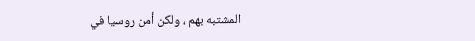المشتبه بهم ، ولكن أمن روسيا في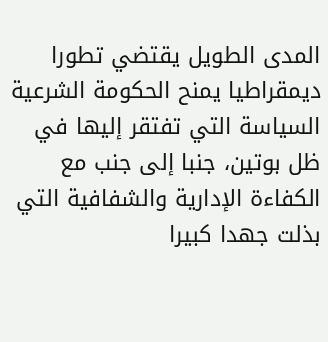المدى الطويل يقتضي تطورا ديمقراطيا يمنح الحكومة الشرعية السياسة التي تفتقر إليها في ظل بوتين، جنبا إلى جنب مع الكفاءة الإدارية والشفافية التي بذلت جهدا كبيرا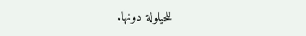للحيلولة دونها.